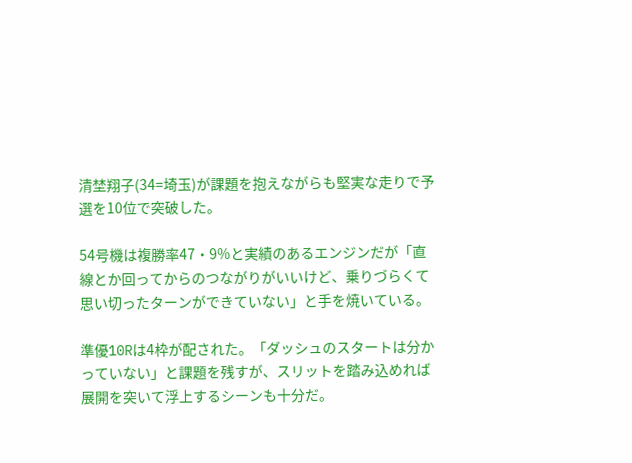清埜翔子(34=埼玉)が課題を抱えながらも堅実な走りで予選を10位で突破した。

54号機は複勝率47・9%と実績のあるエンジンだが「直線とか回ってからのつながりがいいけど、乗りづらくて思い切ったターンができていない」と手を焼いている。

準優10Rは4枠が配された。「ダッシュのスタートは分かっていない」と課題を残すが、スリットを踏み込めれば展開を突いて浮上するシーンも十分だ。